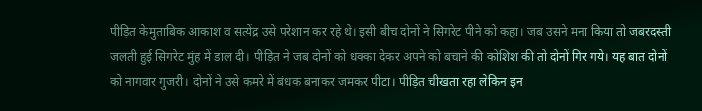पीड़ित केमुताबिक आकाश व सत्येंद्र उसे परेशान कर रहे थे। इसी बीच दोनों ने सिगरेट पीने को कहा। जब उसने मना किया तो जबरदस्ती जलती हुई सिगरेट मुंह में डाल दी। पीड़ित ने जब दोनों को धक्का देकर अपने को बचाने की कोशिश की तो दोनों गिर गये। यह बात दोनों को नागवार गुजरी। दोनों ने उसे कमरे में बंधक बनाकर जमकर पीटा। पीड़ित चीखता रहा लेकिन इन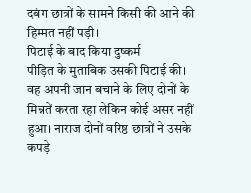दबंग छात्रों के सामने किसी की आने की हिम्मत नहीं पड़ी।
पिटाई के बाद किया दुष्कर्म
पीड़ित के मुताबिक उसकी पिटाई की। वह अपनी जान बचाने के लिए दोनों के मिन्नतें करता रहा लेकिन कोई असर नहीं हुआ। नाराज दोनों वरिष्ठ छात्रों ने उसके कपड़े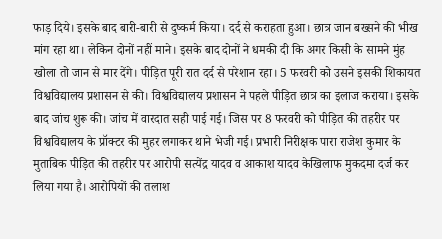फाड़ दिये। इसके बाद बारी-बारी से दुष्कर्म किया। दर्द से कराहता हुआ। छात्र जान बख्सने की भीख मांग रहा था। लेकिन दोनों नहीं माने। इसके बाद दोनों ने धमकी दी कि अगर किसी के सामने मुंह खोला तो जान से मार देंगे। पीड़ित पूरी रात दर्द से परेशान रहा। 5 फरवरी को उसने इसकी शिकायत विश्वविद्यालय प्रशासन से की। विश्वविद्यालय प्रशासन ने पहले पीड़ित छात्र का इलाज कराया। इसके बाद जांच शुरू की। जांच में वारदात सही पाई गई। जिस पर 8 फरवरी को पीड़ित की तहरीर पर विश्वविद्यालय के प्रॉक्टर की मुहर लगाकर थाने भेजी गई। प्रभारी निरीक्षक पारा राजेश कुमार के मुताबिक पीड़ित की तहरीर पर आरोपी सत्येंद्र यादव व आकाश यादव केखिलाफ मुकदमा दर्ज कर लिया गया है। आरोपियों की तलाश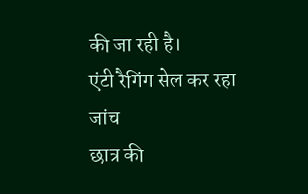की जा रही है।
एंटी रैगिंग सेल कर रहा जांच
छात्र की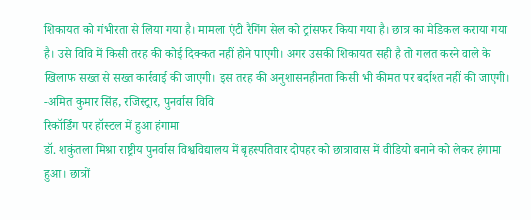शिकायत को गंभीरता से लिया गया है। मामला एंटी रैगिंग सेल को ट्रांसफर किया गया है। छात्र का मेडिकल कराया गया है। उसे विवि में किसी तरह की कोई दिक्कत नहीं होने पाएगी। अगर उसकी शिकायत सही है तो गलत करने वाले के खिलाफ सख्त से सख्त कार्रवाई की जाएगी। इस तरह की अनुशासनहीनता किसी भी कीमत पर बर्दाश्त नहीं की जाएगी।
-अमित कुमार सिंह, रजिस्ट्रार, पुनर्वास विवि
रिकॉर्डिंग पर हॉस्टल में हुआ हंगामा
डॉ. शकुंतला मिश्रा राष्ट्रीय पुनर्वास विश्वविद्यालय में बृहस्पतिवार दोपहर को छात्रावास में वीडियो बनाने को लेकर हंगामा हुआ। छात्रों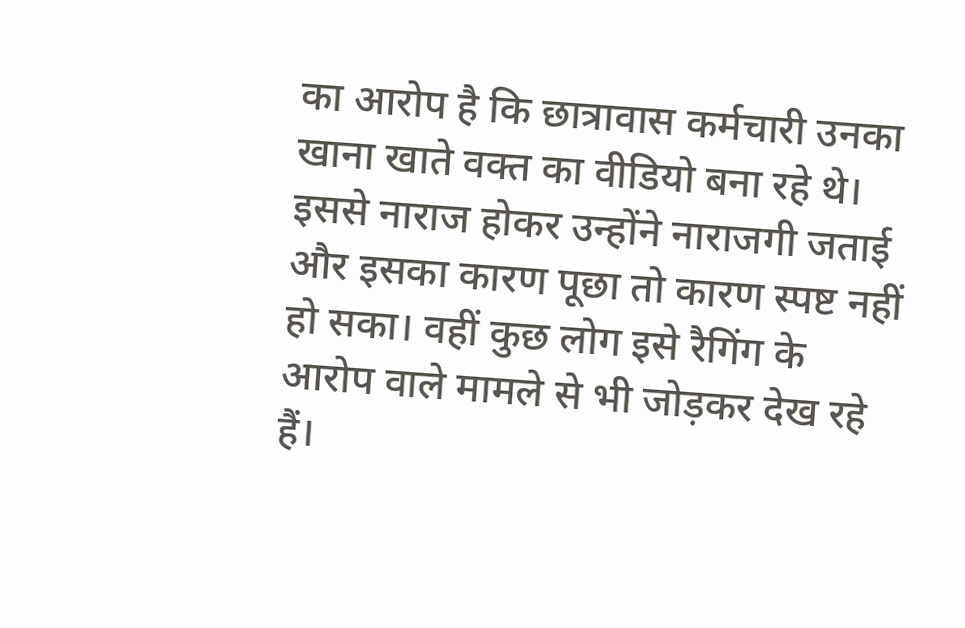का आरोप है कि छात्रावास कर्मचारी उनका खाना खाते वक्त का वीडियो बना रहे थे। इससे नाराज होकर उन्होंने नाराजगी जताई और इसका कारण पूछा तो कारण स्पष्ट नहीं हो सका। वहीं कुछ लोग इसे रैगिंग के आरोप वाले मामले से भी जोड़कर देख रहे हैं।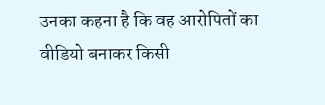उनका कहना है कि वह आरोपितों का वीडियो बनाकर किसी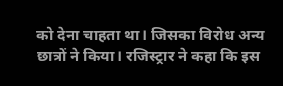को देना चाहता था। जिसका विरोध अन्य छात्रों ने किया। रजिस्ट्रार ने कहा कि इस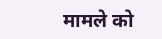मामले को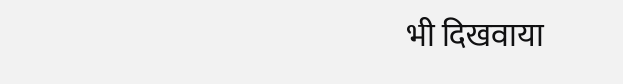भी दिखवाया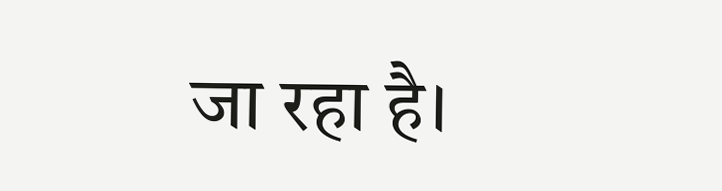जा रहा है।